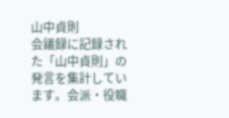山中貞則
会議録に記録された「山中貞則」の発言を集計しています。会派・役職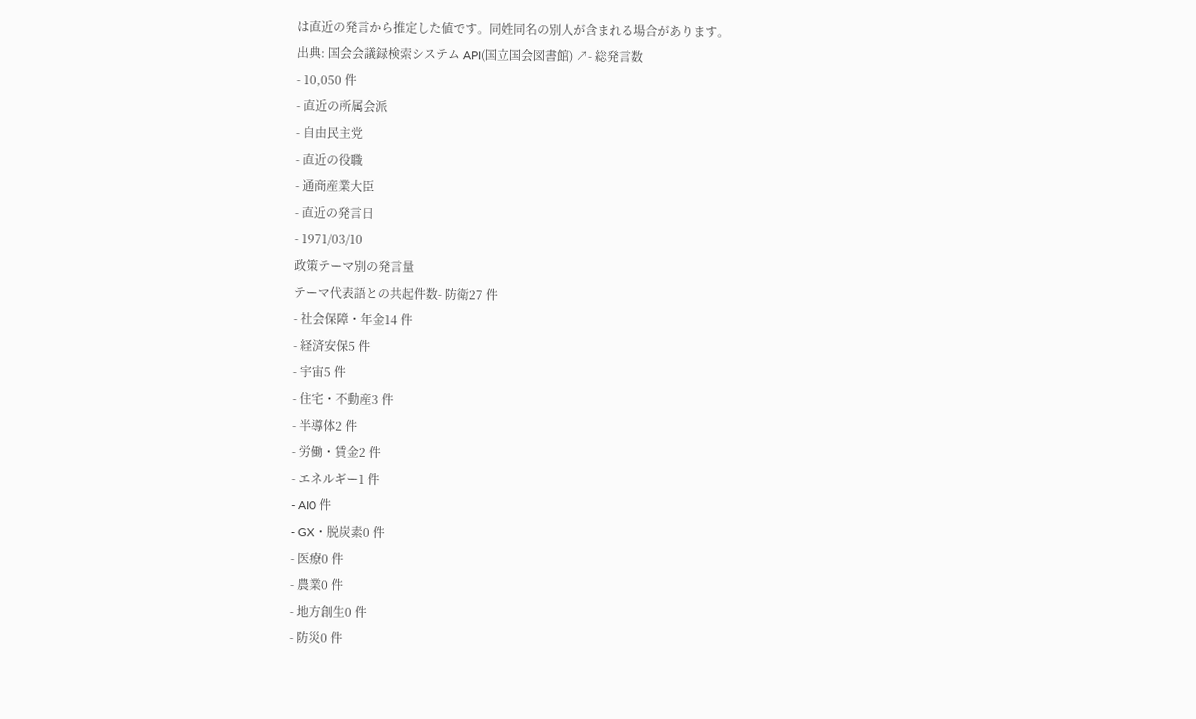は直近の発言から推定した値です。同姓同名の別人が含まれる場合があります。
出典: 国会会議録検索システム API(国立国会図書館) ↗- 総発言数
- 10,050 件
- 直近の所属会派
- 自由民主党
- 直近の役職
- 通商産業大臣
- 直近の発言日
- 1971/03/10
政策テーマ別の発言量
テーマ代表語との共起件数- 防衛27 件
- 社会保障・年金14 件
- 経済安保5 件
- 宇宙5 件
- 住宅・不動産3 件
- 半導体2 件
- 労働・賃金2 件
- エネルギー1 件
- AI0 件
- GX・脱炭素0 件
- 医療0 件
- 農業0 件
- 地方創生0 件
- 防災0 件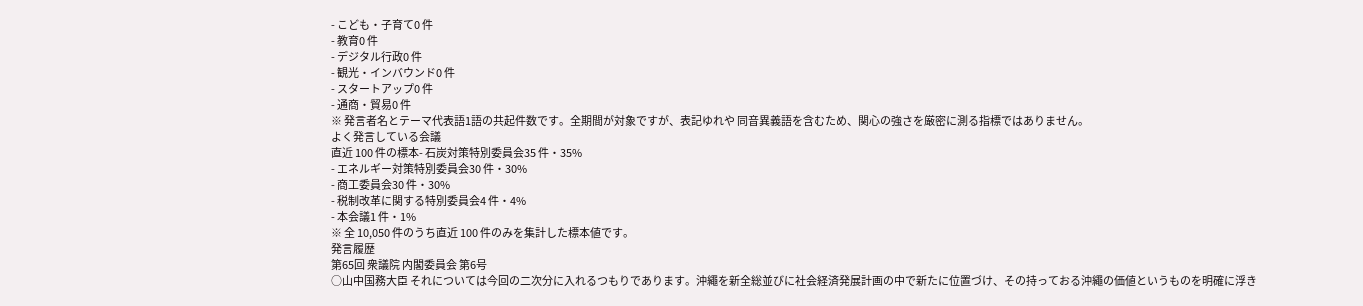- こども・子育て0 件
- 教育0 件
- デジタル行政0 件
- 観光・インバウンド0 件
- スタートアップ0 件
- 通商・貿易0 件
※ 発言者名とテーマ代表語1語の共起件数です。全期間が対象ですが、表記ゆれや 同音異義語を含むため、関心の強さを厳密に測る指標ではありません。
よく発言している会議
直近 100 件の標本- 石炭対策特別委員会35 件・35%
- エネルギー対策特別委員会30 件・30%
- 商工委員会30 件・30%
- 税制改革に関する特別委員会4 件・4%
- 本会議1 件・1%
※ 全 10,050 件のうち直近 100 件のみを集計した標本値です。
発言履歴
第65回 衆議院 内閣委員会 第6号
○山中国務大臣 それについては今回の二次分に入れるつもりであります。沖繩を新全総並びに社会経済発展計画の中で新たに位置づけ、その持っておる沖繩の価値というものを明確に浮き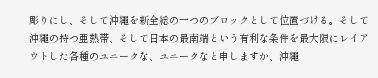彫りにし、そして沖繩を新全総の一つのブロックとして位置づける。そして沖繩の持つ亜熱帯、そして日本の最南端という有利な条件を最大限にレイアウトした各種のユニークな、ユニークなと申しますか、沖繩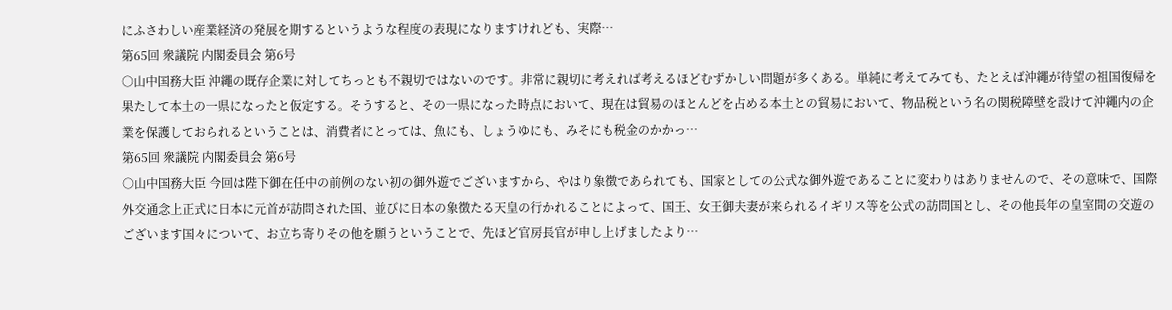にふさわしい産業経済の発展を期するというような程度の表現になりますけれども、実際…
第65回 衆議院 内閣委員会 第6号
○山中国務大臣 沖繩の既存企業に対してちっとも不親切ではないのです。非常に親切に考えれば考えるほどむずかしい問題が多くある。単純に考えてみても、たとえば沖繩が待望の祖国復帰を果たして本土の一県になったと仮定する。そうすると、その一県になった時点において、現在は貿易のほとんどを占める本土との貿易において、物品税という名の関税障壁を設けて沖繩内の企業を保護しておられるということは、消費者にとっては、魚にも、しょうゆにも、みそにも税金のかかっ…
第65回 衆議院 内閣委員会 第6号
○山中国務大臣 今回は陛下御在任中の前例のない初の御外遊でございますから、やはり象徴であられても、国家としての公式な御外遊であることに変わりはありませんので、その意味で、国際外交通念上正式に日本に元首が訪問された国、並びに日本の象徴たる天皇の行かれることによって、国王、女王御夫妻が来られるイギリス等を公式の訪問国とし、その他長年の皇室間の交遊のございます国々について、お立ち寄りその他を願うということで、先ほど官房長官が申し上げましたより…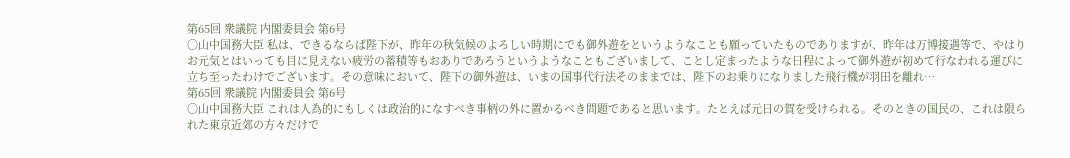第65回 衆議院 内閣委員会 第6号
○山中国務大臣 私は、できるならば陛下が、昨年の秋気候のよろしい時期にでも御外遊をというようなことも願っていたものでありますが、昨年は万博接遇等で、やはりお元気とはいっても目に見えない疲労の蓄積等もおありであろうというようなこともございまして、ことし定まったような日程によって御外遊が初めて行なわれる運びに立ち至ったわけでございます。その意味において、陛下の御外遊は、いまの国事代行法そのままでは、陛下のお乗りになりました飛行機が羽田を離れ…
第65回 衆議院 内閣委員会 第6号
○山中国務大臣 これは人為的にもしくは政治的になすべき事柄の外に置かるべき問題であると思います。たとえば元日の賀を受けられる。そのときの国民の、これは限られた東京近郊の方々だけで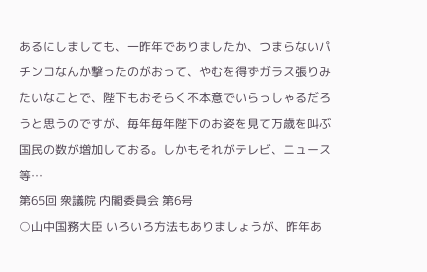あるにしましても、一昨年でありましたか、つまらないパチンコなんか撃ったのがおって、やむを得ずガラス張りみたいなことで、陛下もおそらく不本意でいらっしゃるだろうと思うのですが、毎年毎年陛下のお姿を見て万歳を叫ぶ国民の数が増加しておる。しかもそれがテレビ、ニュース等…
第65回 衆議院 内閣委員会 第6号
○山中国務大臣 いろいろ方法もありましょうが、昨年あ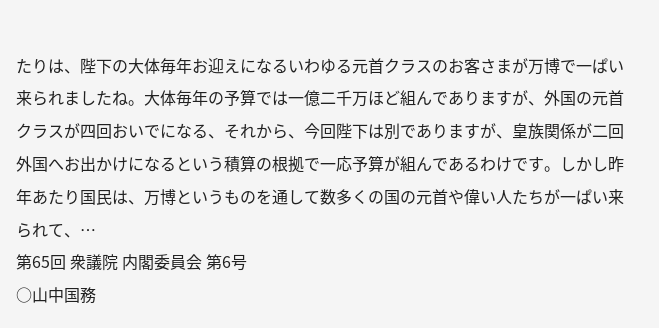たりは、陛下の大体毎年お迎えになるいわゆる元首クラスのお客さまが万博で一ぱい来られましたね。大体毎年の予算では一億二千万ほど組んでありますが、外国の元首クラスが四回おいでになる、それから、今回陛下は別でありますが、皇族関係が二回外国へお出かけになるという積算の根拠で一応予算が組んであるわけです。しかし昨年あたり国民は、万博というものを通して数多くの国の元首や偉い人たちが一ぱい来られて、…
第65回 衆議院 内閣委員会 第6号
○山中国務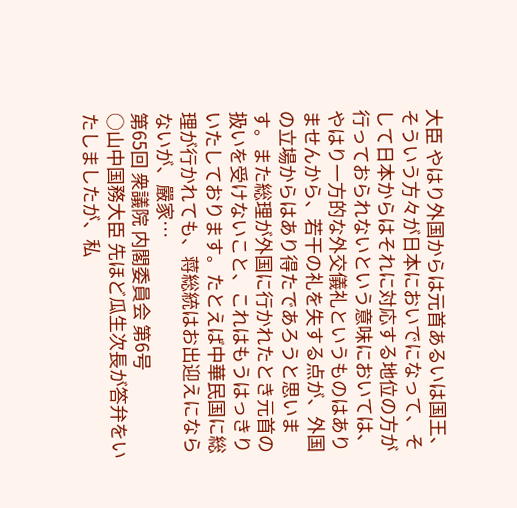大臣 やはり外国からは元首あるいは国王、そういう方々が日本においでになって、そして日本からはそれに対応する地位の方が行っておられないという意味においては、やはり一方的な外交儀礼というものはありませんから、若干の礼を失する点が、外国の立場からはあり得たであろうと思います。また総理が外国に行かれたとき元首の扱いを受けないこと、これはもうはっきりいたしております。たとえば中華民国に総理が行かれても、蒋総統はお出迎えにならないが、嚴家…
第65回 衆議院 内閣委員会 第6号
○山中国務大臣 先ほど瓜生次長が答弁をいたしましたが、私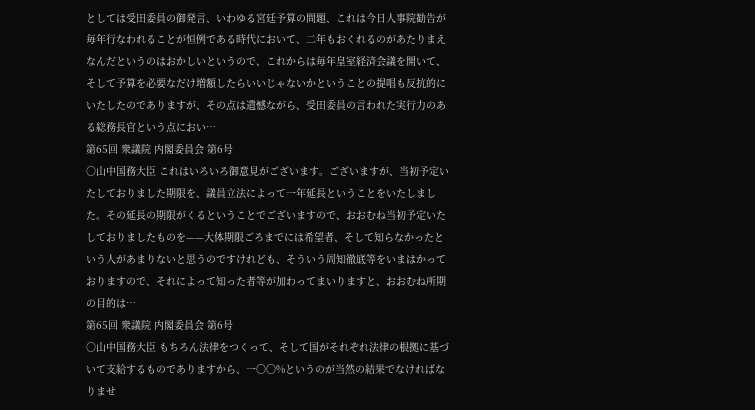としては受田委員の御発言、いわゆる宮廷予算の問題、これは今日人事院勧告が毎年行なわれることが恒例である時代において、二年もおくれるのがあたりまえなんだというのはおかしいというので、これからは毎年皇室経済会議を開いて、そして予算を必要なだけ増額したらいいじゃないかということの提唱も反抗的にいたしたのでありますが、その点は遺憾ながら、受田委員の言われた実行力のある総務長官という点におい…
第65回 衆議院 内閣委員会 第6号
○山中国務大臣 これはいろいろ御意見がございます。ございますが、当初予定いたしておりました期限を、議員立法によって一年延長ということをいたしました。その延長の期限がくるということでございますので、おおむね当初予定いたしておりましたものを——大体期限ごろまでには希望者、そして知らなかったという人があまりないと思うのですけれども、そういう周知徹底等をいまはかっておりますので、それによって知った者等が加わってまいりますと、おおむね所期の目的は…
第65回 衆議院 内閣委員会 第6号
○山中国務大臣 もちろん法律をつくって、そして国がそれぞれ法律の根拠に基づいて支給するものでありますから、一〇〇%というのが当然の結果でなければなりませ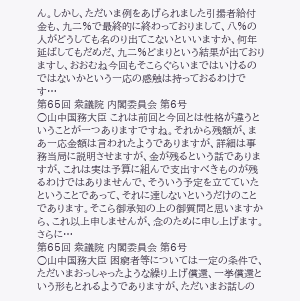ん。しかし、ただいま例をあげられました引揚者給付金も、九二%で最終的に終わっておりまして、八%の人がどうしても名のり出てこないといいますか、何年延ばしてもだめだ、九二%どまりという結果が出ておりますし、おおむね今回もそこらぐらいまではいけるのではないかという一応の感触は持っておるわけです…
第65回 衆議院 内閣委員会 第6号
○山中国務大臣 これは前回と今回とは性格が違うということが一つありますですね。それから残額が、まあ一応金額は言われたようでありますが、詳細は事務当局に説明させますが、金が残るという話でありますが、これは実は予算に組んで支出すべきものが残るわけではありませんで、そういう予定を立てていたということであって、それに達しないというだけのことであります。そこら御承知の上の御質問と思いますから、これ以上申しませんが、念のために申し上げます。 さらに…
第65回 衆議院 内閣委員会 第6号
○山中国務大臣 困窮者等については一定の条件で、ただいまおっしゃったような繰り上げ償還、一挙償還という形もとれるようでありますが、ただいまお話しの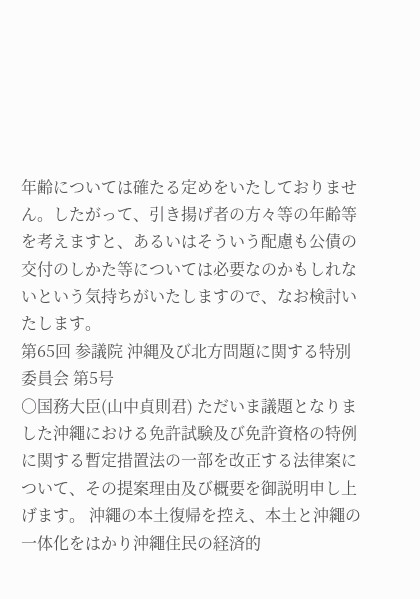年齢については確たる定めをいたしておりません。したがって、引き揚げ者の方々等の年齢等を考えますと、あるいはそういう配慮も公債の交付のしかた等については必要なのかもしれないという気持ちがいたしますので、なお検討いたします。
第65回 参議院 沖縄及び北方問題に関する特別委員会 第5号
○国務大臣(山中貞則君) ただいま議題となりました沖繩における免許試験及び免許資格の特例に関する暫定措置法の一部を改正する法律案について、その提案理由及び概要を御説明申し上げます。 沖繩の本土復帰を控え、本土と沖繩の一体化をはかり沖繩住民の経済的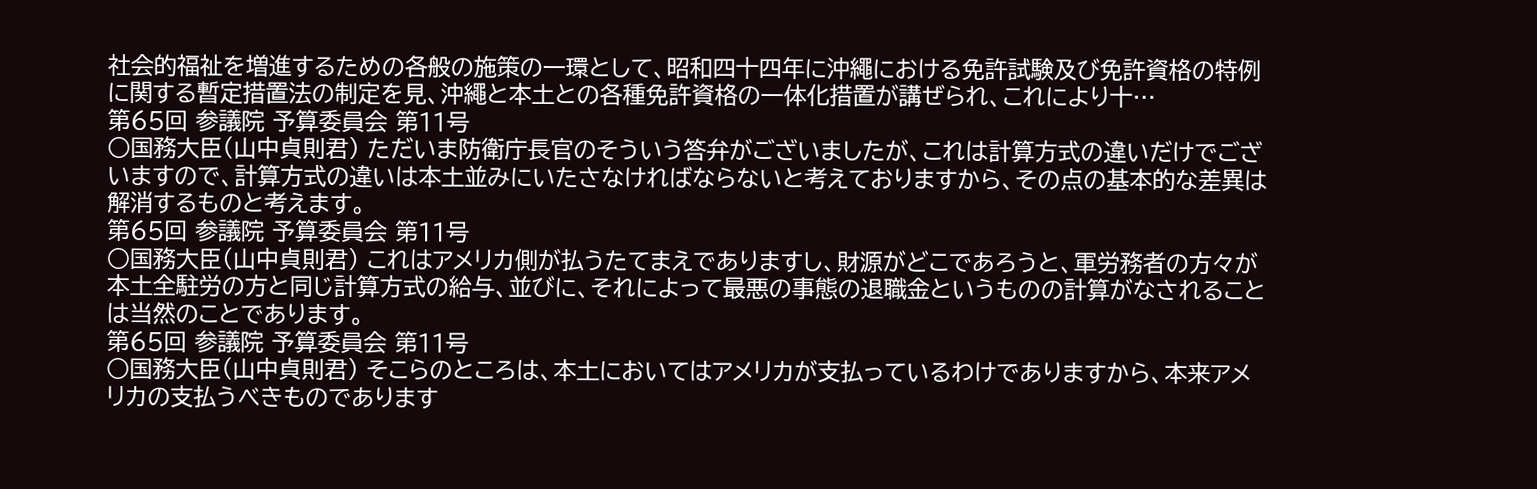社会的福祉を増進するための各般の施策の一環として、昭和四十四年に沖繩における免許試験及び免許資格の特例に関する暫定措置法の制定を見、沖繩と本土との各種免許資格の一体化措置が講ぜられ、これにより十…
第65回 参議院 予算委員会 第11号
○国務大臣(山中貞則君) ただいま防衛庁長官のそういう答弁がございましたが、これは計算方式の違いだけでございますので、計算方式の違いは本土並みにいたさなければならないと考えておりますから、その点の基本的な差異は解消するものと考えます。
第65回 参議院 予算委員会 第11号
○国務大臣(山中貞則君) これはアメリカ側が払うたてまえでありますし、財源がどこであろうと、軍労務者の方々が本土全駐労の方と同じ計算方式の給与、並びに、それによって最悪の事態の退職金というものの計算がなされることは当然のことであります。
第65回 参議院 予算委員会 第11号
○国務大臣(山中貞則君) そこらのところは、本土においてはアメリカが支払っているわけでありますから、本来アメリカの支払うべきものであります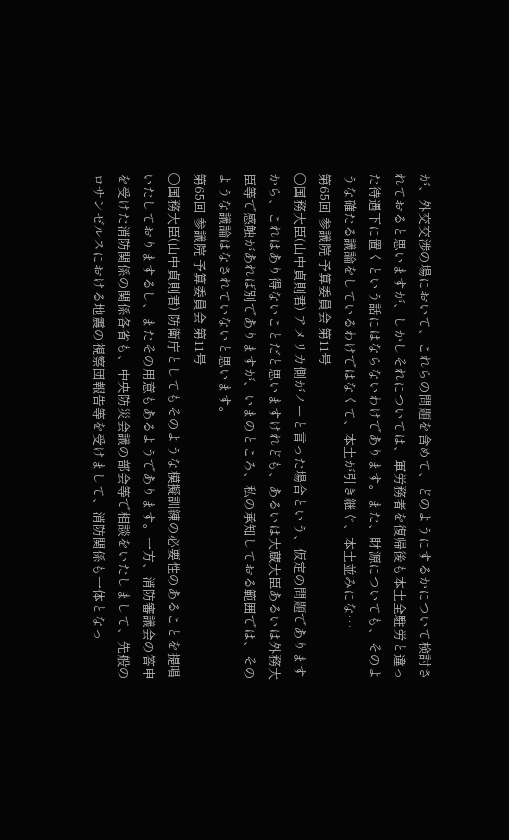が、外交交渉の場において、これらの問題を含めて、どのようにするかについて検討されておると思いますが、しかしそれについては、軍労務者を復帰後も本土全駐労と違った待遇下に置くという話にはならないわけであります。また、財源についても、そのような確たる議論をしているわけではなくて、本土が引き継ぐ、本土並みにな…
第65回 参議院 予算委員会 第11号
○国務大臣(山中貞則君) アメリカ側がノーと言った場合という、仮定の問題でありますから、これはあり得ないことだと思いますけれども、あるいは大蔵大臣あるいは外務大臣等で感触があれば別でありますが、いまのところ、私の承知しておる範囲では、そのような議論はなされていないと思います。
第65回 参議院 予算委員会 第11号
○国務大臣(山中貞則君) 防衛庁としてもそのような模擬訓練の必要性のあることを提唱いたしておりまするし、またその用意もあるようであります。一方、消防審議会の答申を受けた消防関係の関係各省も、中央防災会議の部会等で相談をいたしまして、先般のロサンゼルスにおける地震の視察団報告等を受けまして、消防関係も一体となっ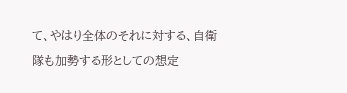て、やはり全体のそれに対する、自衛隊も加勢する形としての想定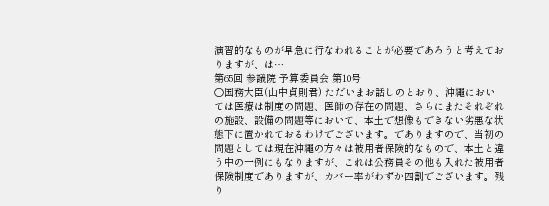演習的なものが早急に行なわれることが必要であろうと考えておりますが、は…
第65回 参議院 予算委員会 第10号
○国務大臣(山中貞則君) ただいまお話しのとおり、沖繩においては医療は制度の問題、医師の存在の問題、さらにまたそれぞれの施設、設備の問題等において、本土で想像もできない劣悪な状態下に置かれておるわけでございます。でありますので、当初の問題としては現在沖繩の方々は被用者保険的なもので、本土と違う中の一例にもなりますが、これは公務員その他も入れた被用者保険制度でありますが、カバー率がわずか四割でございます。残り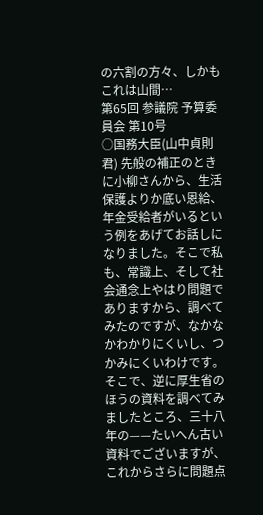の六割の方々、しかもこれは山間…
第65回 参議院 予算委員会 第10号
○国務大臣(山中貞則君) 先般の補正のときに小柳さんから、生活保護よりか底い恩給、年金受給者がいるという例をあげてお話しになりました。そこで私も、常識上、そして社会通念上やはり問題でありますから、調べてみたのですが、なかなかわかりにくいし、つかみにくいわけです。そこで、逆に厚生省のほうの資料を調べてみましたところ、三十八年の——たいへん古い資料でございますが、これからさらに問題点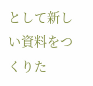として新しい資料をつくりた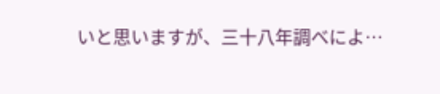いと思いますが、三十八年調べによ…